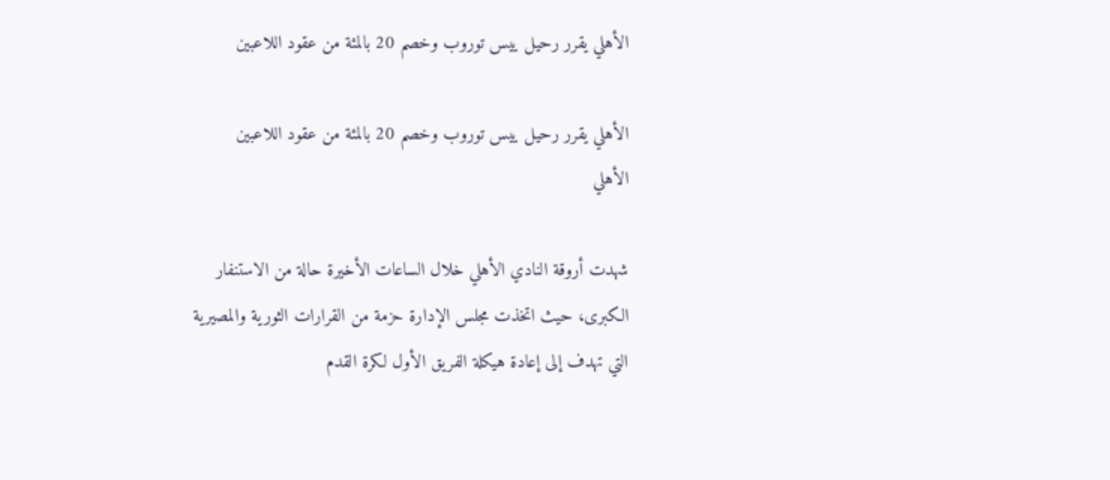الأهلي يقرر رحيل ييس توروب وخصم 20 بالمئة من عقود اللاعبين

الأهلي يقرر رحيل ييس توروب وخصم 20 بالمئة من عقود اللاعبين
الأهلي

شهدت أروقة النادي الأهلي خلال الساعات الأخيرة حالة من الاستنفار الكبرى، حيث اتخذت مجلس الإدارة حزمة من القرارات الثورية والمصيرية التي تهدف إلى إعادة هيكلة الفريق الأول لكرة القدم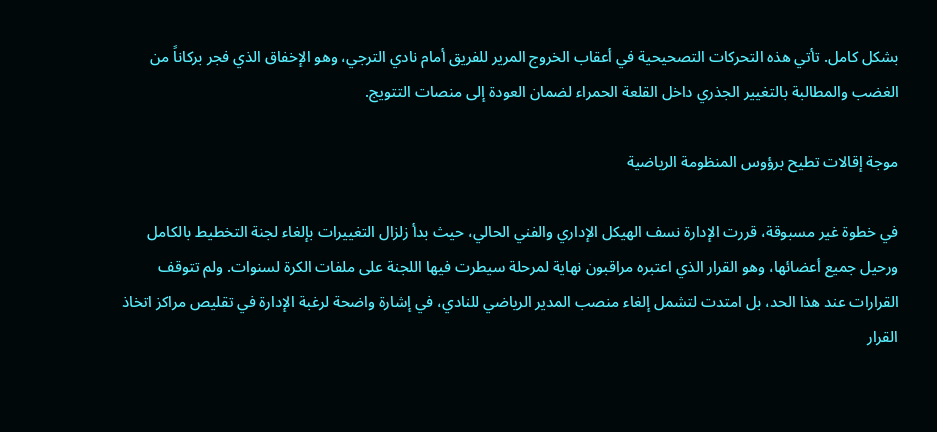بشكل كامل. تأتي هذه التحركات التصحيحية في أعقاب الخروج المرير للفريق أمام نادي الترجي، وهو الإخفاق الذي فجر بركاناً من الغضب والمطالبة بالتغيير الجذري داخل القلعة الحمراء لضمان العودة إلى منصات التتويج.

موجة إقالات تطيح برؤوس المنظومة الرياضية

في خطوة غير مسبوقة، قررت الإدارة نسف الهيكل الإداري والفني الحالي، حيث بدأ زلزال التغييرات بإلغاء لجنة التخطيط بالكامل ورحيل جميع أعضائها، وهو القرار الذي اعتبره مراقبون نهاية لمرحلة سيطرت فيها اللجنة على ملفات الكرة لسنوات. ولم تتوقف القرارات عند هذا الحد، بل امتدت لتشمل إلغاء منصب المدير الرياضي للنادي، في إشارة واضحة لرغبة الإدارة في تقليص مراكز اتخاذ القرار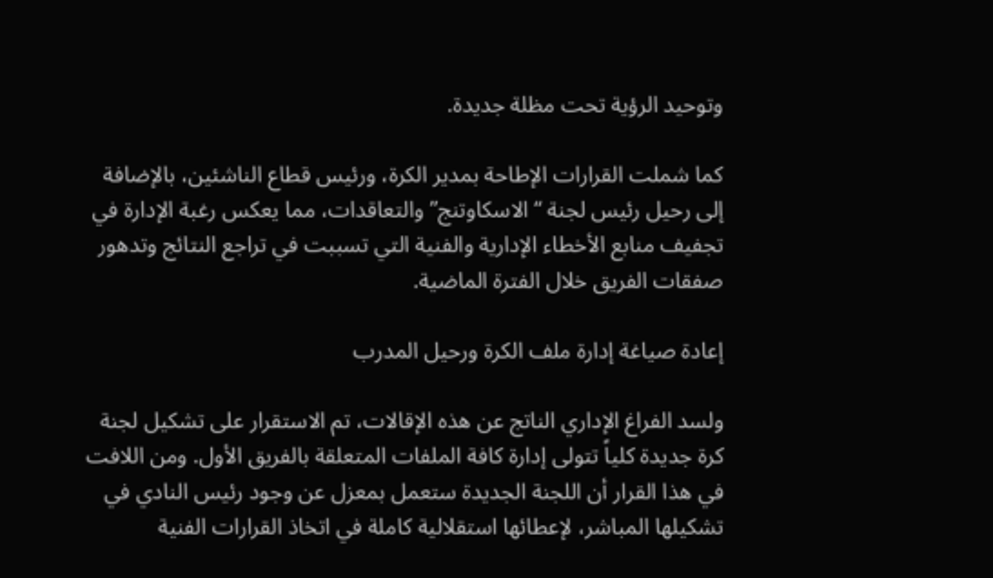وتوحيد الرؤية تحت مظلة جديدة.

كما شملت القرارات الإطاحة بمدير الكرة، ورئيس قطاع الناشئين، بالإضافة إلى رحيل رئيس لجنة “الاسكاوتنج” والتعاقدات، مما يعكس رغبة الإدارة في تجفيف منابع الأخطاء الإدارية والفنية التي تسببت في تراجع النتائج وتدهور صفقات الفريق خلال الفترة الماضية.

إعادة صياغة إدارة ملف الكرة ورحيل المدرب

ولسد الفراغ الإداري الناتج عن هذه الإقالات، تم الاستقرار على تشكيل لجنة كرة جديدة كلياً تتولى إدارة كافة الملفات المتعلقة بالفريق الأول. ومن اللافت في هذا القرار أن اللجنة الجديدة ستعمل بمعزل عن وجود رئيس النادي في تشكيلها المباشر، لإعطائها استقلالية كاملة في اتخاذ القرارات الفنية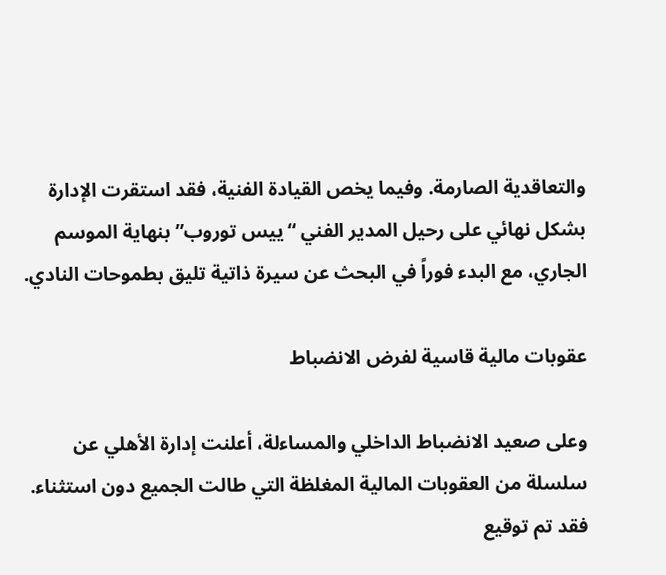والتعاقدية الصارمة. وفيما يخص القيادة الفنية، فقد استقرت الإدارة بشكل نهائي على رحيل المدير الفني “ييس توروب” بنهاية الموسم الجاري، مع البدء فوراً في البحث عن سيرة ذاتية تليق بطموحات النادي.

عقوبات مالية قاسية لفرض الانضباط

وعلى صعيد الانضباط الداخلي والمساءلة، أعلنت إدارة الأهلي عن سلسلة من العقوبات المالية المغلظة التي طالت الجميع دون استثناء. فقد تم توقيع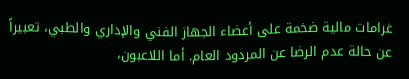غرامات مالية ضخمة على أعضاء الجهاز الفني والإداري والطبي، تعبيراً عن حالة عدم الرضا عن المردود العام. أما اللاعبون،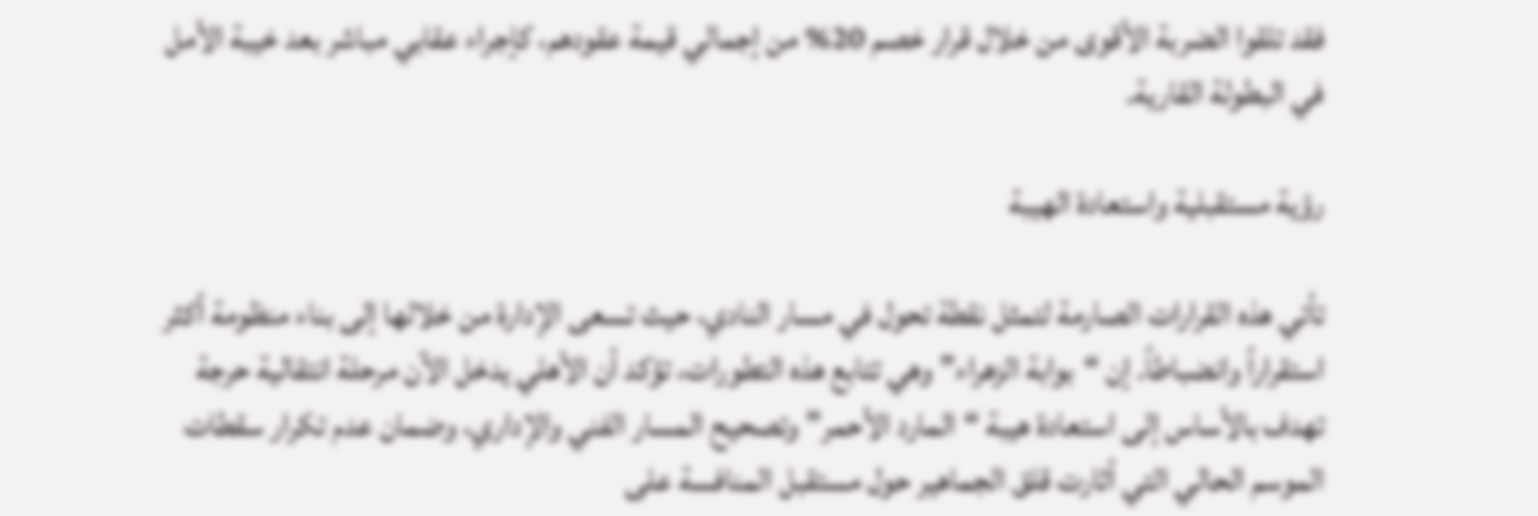فقد تلقوا الضربة الأقوى من خلال قرار خصم 20% من إجمالي قيمة عقودهم، كإجراء عقابي مباشر بعد خيبة الأمل في البطولة القارية.

رؤية مستقبلية واستعادة الهيبة

تأتي هذه القرارات الصارمة لتمثل نقطة تحول في مسار النادي، حيث تسعى الإدارة من خلالها إلى بناء منظومة أكثر استقراراً وانضباطاً. إن “بوابة الزهراء” وهي تتابع هذه التطورات، تؤكد أن الأهلي يدخل الآن مرحلة انتقالية حرجة تهدف بالأساس إلى استعادة هيبة “المارد الأحمر” وتصحيح المسار الفني والإداري، وضمان عدم تكرار سقطات الموسم الحالي التي أثارت قلق الجماهير حول مستقبل المنافسة على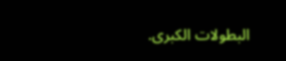البطولات الكبرى.